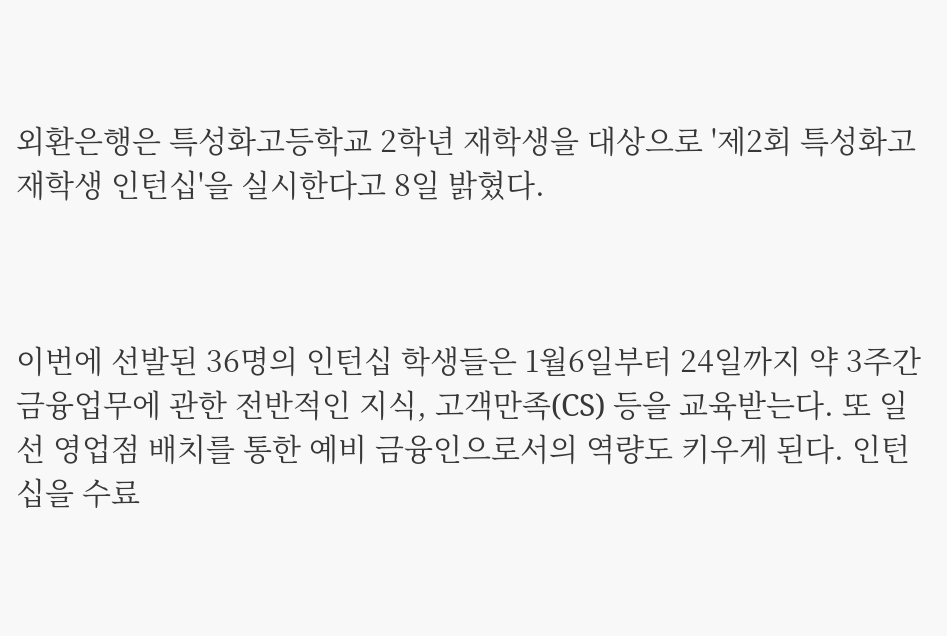외환은행은 특성화고등학교 2학년 재학생을 대상으로 '제2회 특성화고 재학생 인턴십'을 실시한다고 8일 밝혔다.



이번에 선발된 36명의 인턴십 학생들은 1월6일부터 24일까지 약 3주간 금융업무에 관한 전반적인 지식, 고객만족(CS) 등을 교육받는다. 또 일선 영업점 배치를 통한 예비 금융인으로서의 역량도 키우게 된다. 인턴십을 수료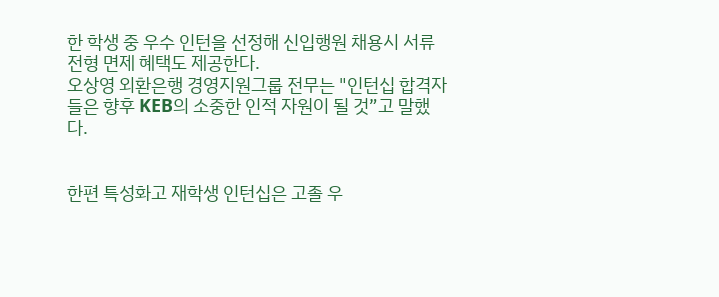한 학생 중 우수 인턴을 선정해 신입행원 채용시 서류전형 면제 혜택도 제공한다.
오상영 외환은행 경영지원그룹 전무는 "인턴십 합격자들은 향후 KEB의 소중한 인적 자원이 될 것”고 말했다.


한편 특성화고 재학생 인턴십은 고졸 우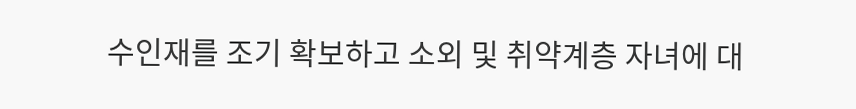수인재를 조기 확보하고 소외 및 취약계층 자녀에 대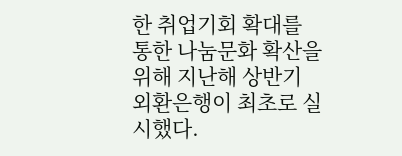한 취업기회 확대를 통한 나눔문화 확산을 위해 지난해 상반기 외환은행이 최초로 실시했다.